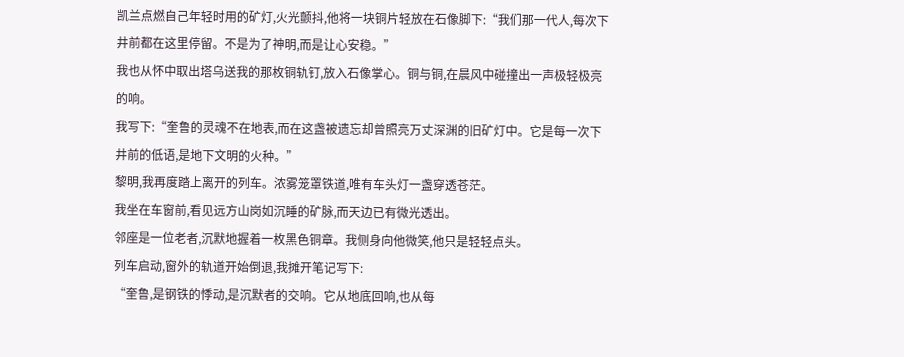凯兰点燃自己年轻时用的矿灯,火光颤抖,他将一块铜片轻放在石像脚下:“我们那一代人,每次下井前都在这里停留。不是为了神明,而是让心安稳。”
我也从怀中取出塔乌送我的那枚铜轨钉,放入石像掌心。铜与铜,在晨风中碰撞出一声极轻极亮的响。
我写下:“奎鲁的灵魂不在地表,而在这盏被遗忘却曾照亮万丈深渊的旧矿灯中。它是每一次下井前的低语,是地下文明的火种。”
黎明,我再度踏上离开的列车。浓雾笼罩铁道,唯有车头灯一盏穿透苍茫。
我坐在车窗前,看见远方山岗如沉睡的矿脉,而天边已有微光透出。
邻座是一位老者,沉默地握着一枚黑色铜章。我侧身向他微笑,他只是轻轻点头。
列车启动,窗外的轨道开始倒退,我摊开笔记写下:
“奎鲁,是钢铁的悸动,是沉默者的交响。它从地底回响,也从每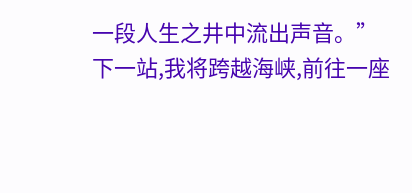一段人生之井中流出声音。”
下一站,我将跨越海峡,前往一座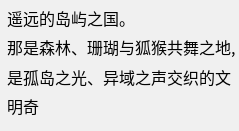遥远的岛屿之国。
那是森林、珊瑚与狐猴共舞之地,是孤岛之光、异域之声交织的文明奇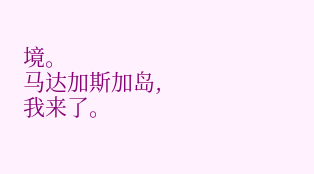境。
马达加斯加岛,我来了。